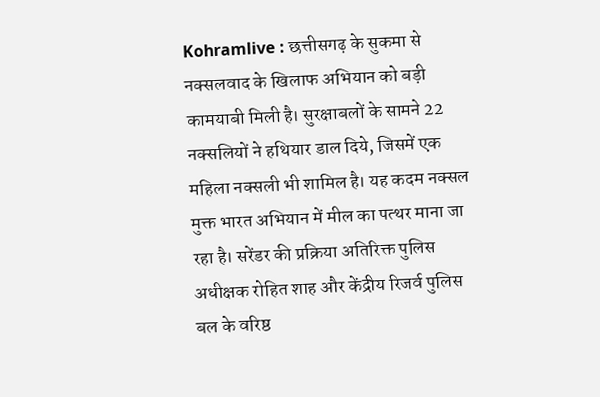Kohramlive : छत्तीसगढ़ के सुकमा से नक्सलवाद के खिलाफ अभियान को बड़ी कामयाबी मिली है। सुरक्षाबलों के सामने 22 नक्सलियों ने हथियार डाल दिये, जिसमें एक महिला नक्सली भी शामिल है। यह कदम नक्सल मुक्त भारत अभियान में मील का पत्थर माना जा रहा है। सरेंडर की प्रक्रिया अतिरिक्त पुलिस अधीक्षक रोहित शाह और केंद्रीय रिजर्व पुलिस बल के वरिष्ठ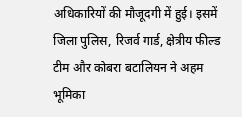अधिकारियों की मौजूदगी में हुई। इसमें जिला पुलिस, रिजर्व गार्ड, क्षेत्रीय फील्ड टीम और कोबरा बटालियन ने अहम भूमिका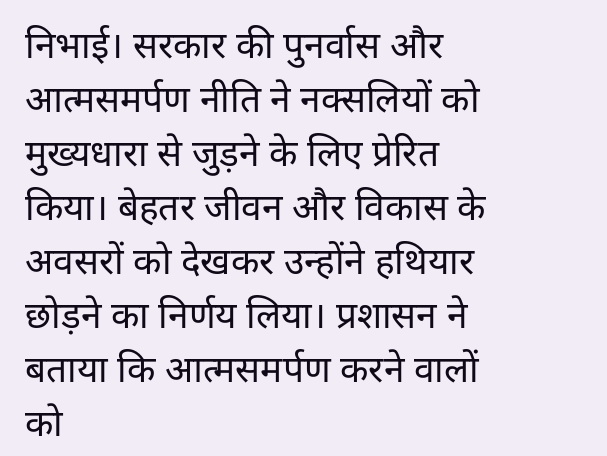निभाई। सरकार की पुनर्वास और आत्मसमर्पण नीति ने नक्सलियों को मुख्यधारा से जुड़ने के लिए प्रेरित किया। बेहतर जीवन और विकास के अवसरों को देखकर उन्होंने हथियार छोड़ने का निर्णय लिया। प्रशासन ने बताया कि आत्मसमर्पण करने वालों को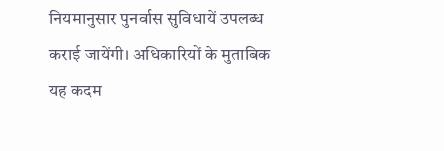नियमानुसार पुनर्वास सुविधायें उपलब्ध कराई जायेंगी। अधिकारियों के मुताबिक यह कदम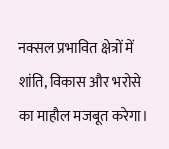नक्सल प्रभावित क्षेत्रों में शांति, विकास और भरोसे का माहौल मजबूत करेगा।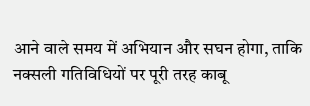आने वाले समय में अभियान और सघन होगा, ताकि नक्सली गतिविधियों पर पूरी तरह काबू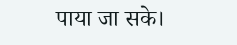पाया जा सके।